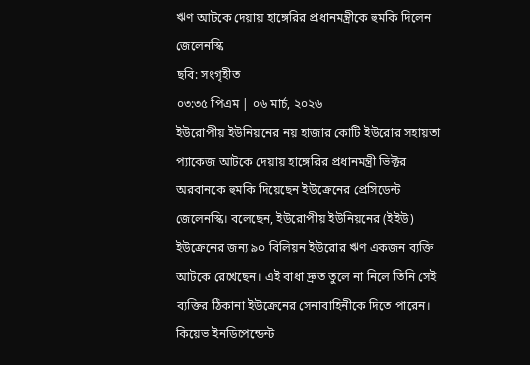ঋণ আটকে দেয়ায় হাঙ্গেরির প্রধানমন্ত্রীকে হুমকি দিলেন জেলেনস্কি
ছবি: সংগৃহীত
০৩:৩৫ পিএম | ০৬ মার্চ, ২০২৬
ইউরোপীয় ইউনিয়নের নয় হাজার কোটি ইউরোর সহায়তা প্যাকেজ আটকে দেয়ায় হাঙ্গেরির প্রধানমন্ত্রী ভিক্টর অরবানকে হুমকি দিয়েছেন ইউক্রেনের প্রেসিডেন্ট জেলেনস্কি। বলেছেন, ইউরোপীয় ইউনিয়নের (ইইউ) ইউক্রেনের জন্য ৯০ বিলিয়ন ইউরোর ঋণ একজন ব্যক্তি আটকে রেখেছেন। এই বাধা দ্রুত তুলে না নিলে তিনি সেই ব্যক্তির ঠিকানা ইউক্রেনের সেনাবাহিনীকে দিতে পারেন।
কিয়েভ ইনডিপেন্ডেন্ট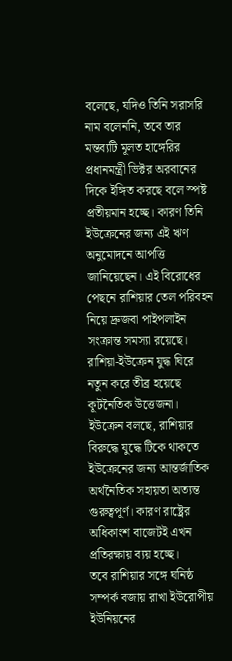বলেছে, যদিও তিনি সরাসরি নাম বলেননি, তবে তার মন্তব্যটি মূলত হাঙ্গেরির প্রধানমন্ত্রী ভিক্টর অরবানের দিকে ইঙ্গিত করছে বলে স্পষ্ট প্রতীয়মান হচ্ছে। কারণ তিনি ইউক্রেনের জন্য এই ঋণ অনুমোদনে আপত্তি জানিয়েছেন। এই বিরোধের পেছনে রাশিয়ার তেল পরিবহন নিয়ে দ্রুজবা পাইপলাইন সংক্রান্ত সমস্যা রয়েছে।
রাশিয়া-ইউক্রেন যুদ্ধ ঘিরে নতুন করে তীব্র হয়েছে কূটনৈতিক উত্তেজনা। ইউক্রেন বলছে, রাশিয়ার বিরুদ্ধে যুদ্ধে টিকে থাকতে ইউক্রেনের জন্য আন্তর্জাতিক অর্থনৈতিক সহায়তা অত্যন্ত গুরুত্বপূর্ণ। কারণ রাষ্ট্রের অধিকাংশ বাজেটই এখন প্রতিরক্ষায় ব্যয় হচ্ছে।
তবে রাশিয়ার সঙ্গে ঘনিষ্ঠ সম্পর্ক বজায় রাখা ইউরোপীয় ইউনিয়নের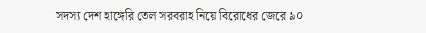সদস্য দেশ হাঙ্গেরি তেল সরবরাহ নিয়ে বিরোধের জেরে ৯০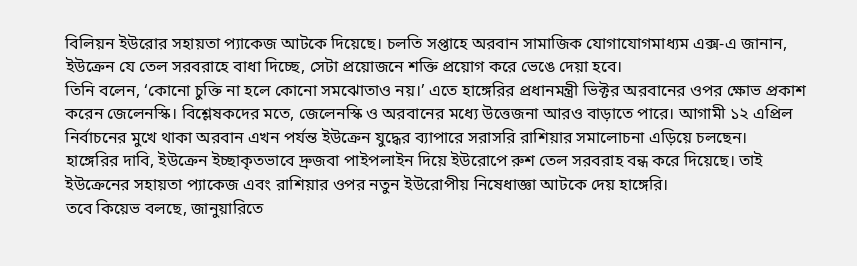বিলিয়ন ইউরোর সহায়তা প্যাকেজ আটকে দিয়েছে। চলতি সপ্তাহে অরবান সামাজিক যোগাযোগমাধ্যম এক্স-এ জানান, ইউক্রেন যে তেল সরবরাহে বাধা দিচ্ছে, সেটা প্রয়োজনে শক্তি প্রয়োগ করে ভেঙে দেয়া হবে।
তিনি বলেন, ‘কোনো চুক্তি না হলে কোনো সমঝোতাও নয়।’ এতে হাঙ্গেরির প্রধানমন্ত্রী ভিক্টর অরবানের ওপর ক্ষোভ প্রকাশ করেন জেলেনস্কি। বিশ্লেষকদের মতে, জেলেনস্কি ও অরবানের মধ্যে উত্তেজনা আরও বাড়াতে পারে। আগামী ১২ এপ্রিল নির্বাচনের মুখে থাকা অরবান এখন পর্যন্ত ইউক্রেন যুদ্ধের ব্যাপারে সরাসরি রাশিয়ার সমালোচনা এড়িয়ে চলছেন।
হাঙ্গেরির দাবি, ইউক্রেন ইচ্ছাকৃতভাবে দ্রুজবা পাইপলাইন দিয়ে ইউরোপে রুশ তেল সরবরাহ বন্ধ করে দিয়েছে। তাই ইউক্রেনের সহায়তা প্যাকেজ এবং রাশিয়ার ওপর নতুন ইউরোপীয় নিষেধাজ্ঞা আটকে দেয় হাঙ্গেরি।
তবে কিয়েভ বলছে, জানুয়ারিতে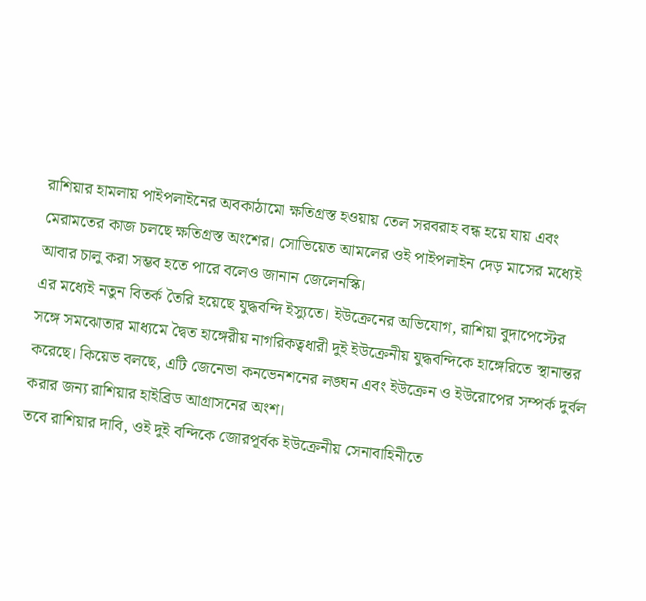রাশিয়ার হামলায় পাইপলাইনের অবকাঠামো ক্ষতিগ্রস্ত হওয়ায় তেল সরবরাহ বন্ধ হয়ে যায় এবং মেরামতের কাজ চলছে ক্ষতিগ্রস্ত অংশের। সোভিয়েত আমলের ওই পাইপলাইন দেড় মাসের মধ্যেই আবার চালু করা সম্ভব হতে পারে বলেও জানান জেলেনস্কি।
এর মধ্যেই নতুন বিতর্ক তৈরি হয়েছে যুদ্ধবন্দি ইস্যুতে। ইউক্রেনের অভিযোগ, রাশিয়া বুদাপেস্টের সঙ্গে সমঝোতার মাধ্যমে দ্বৈত হাঙ্গেরীয় নাগরিকত্বধারী দুই ইউক্রেনীয় যুদ্ধবন্দিকে হাঙ্গেরিতে স্থানান্তর করেছে। কিয়েভ বলছে, এটি জেনেভা কনভেনশনের লঙ্ঘন এবং ইউক্রেন ও ইউরোপের সম্পর্ক দুর্বল করার জন্য রাশিয়ার হাইব্রিড আগ্রাসনের অংশ।
তবে রাশিয়ার দাবি, ওই দুই বন্দিকে জোরপূর্বক ইউক্রেনীয় সেনাবাহিনীতে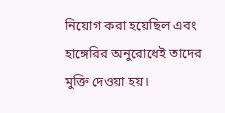নিয়োগ করা হয়েছিল এবং হাঙ্গেরির অনুরোধেই তাদের মুক্তি দেওয়া হয়।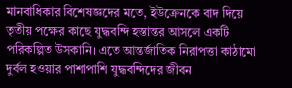মানবাধিকার বিশেষজ্ঞদের মতে, ইউক্রেনকে বাদ দিয়ে তৃতীয় পক্ষের কাছে যুদ্ধবন্দি হস্তান্তর আসলে একটি পরিকল্পিত উসকানি। এতে আন্তর্জাতিক নিরাপত্তা কাঠামো দুর্বল হওয়ার পাশাপাশি যুদ্ধবন্দিদের জীবন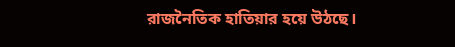রাজনৈতিক হাতিয়ার হয়ে উঠছে।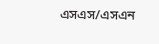এসএস/এসএন